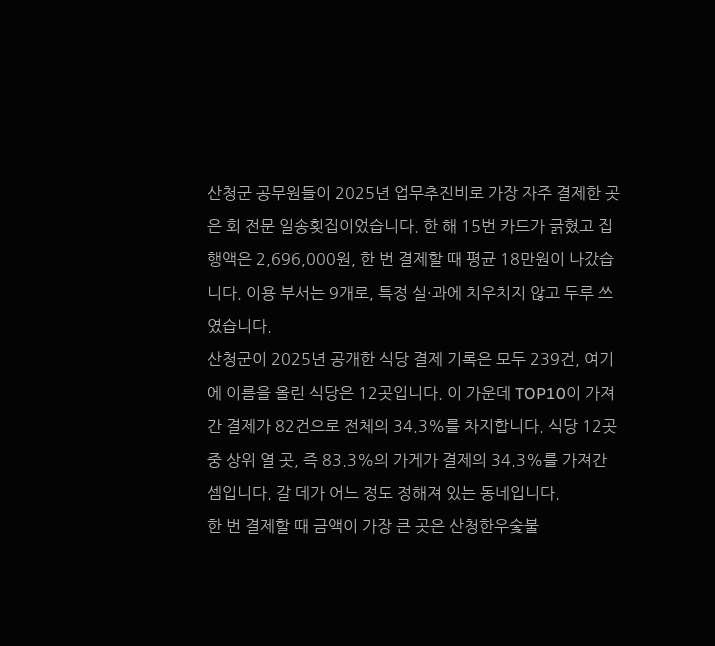산청군 공무원들이 2025년 업무추진비로 가장 자주 결제한 곳은 회 전문 일송횟집이었습니다. 한 해 15번 카드가 긁혔고 집행액은 2,696,000원, 한 번 결제할 때 평균 18만원이 나갔습니다. 이용 부서는 9개로, 특정 실·과에 치우치지 않고 두루 쓰였습니다.
산청군이 2025년 공개한 식당 결제 기록은 모두 239건, 여기에 이름을 올린 식당은 12곳입니다. 이 가운데 TOP10이 가져간 결제가 82건으로 전체의 34.3%를 차지합니다. 식당 12곳 중 상위 열 곳, 즉 83.3%의 가게가 결제의 34.3%를 가져간 셈입니다. 갈 데가 어느 정도 정해져 있는 동네입니다.
한 번 결제할 때 금액이 가장 큰 곳은 산청한우숯불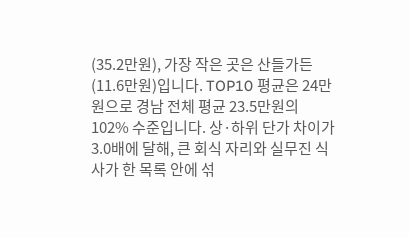(35.2만원), 가장 작은 곳은 산들가든(11.6만원)입니다. TOP10 평균은 24만원으로 경남 전체 평균 23.5만원의 102% 수준입니다. 상·하위 단가 차이가 3.0배에 달해, 큰 회식 자리와 실무진 식사가 한 목록 안에 섞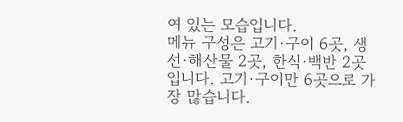여 있는 모습입니다.
메뉴 구성은 고기·구이 6곳, 생선·해산물 2곳, 한식·백반 2곳입니다. 고기·구이만 6곳으로 가장 많습니다.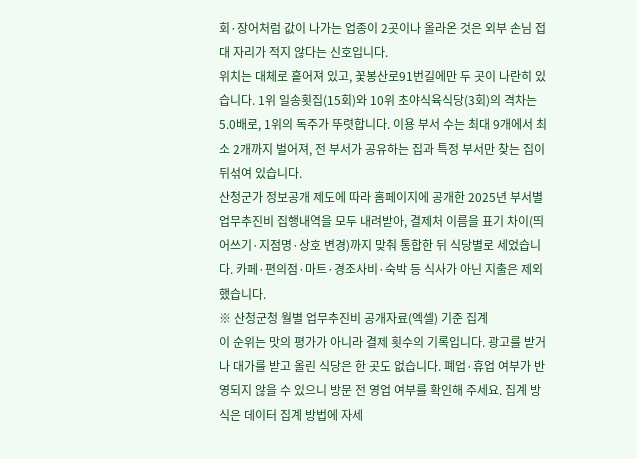회·장어처럼 값이 나가는 업종이 2곳이나 올라온 것은 외부 손님 접대 자리가 적지 않다는 신호입니다.
위치는 대체로 흩어져 있고, 꽃봉산로91번길에만 두 곳이 나란히 있습니다. 1위 일송횟집(15회)와 10위 초야식육식당(3회)의 격차는 5.0배로, 1위의 독주가 뚜렷합니다. 이용 부서 수는 최대 9개에서 최소 2개까지 벌어져, 전 부서가 공유하는 집과 특정 부서만 찾는 집이 뒤섞여 있습니다.
산청군가 정보공개 제도에 따라 홈페이지에 공개한 2025년 부서별 업무추진비 집행내역을 모두 내려받아, 결제처 이름을 표기 차이(띄어쓰기·지점명·상호 변경)까지 맞춰 통합한 뒤 식당별로 세었습니다. 카페·편의점·마트·경조사비·숙박 등 식사가 아닌 지출은 제외했습니다.
※ 산청군청 월별 업무추진비 공개자료(엑셀) 기준 집계
이 순위는 맛의 평가가 아니라 결제 횟수의 기록입니다. 광고를 받거나 대가를 받고 올린 식당은 한 곳도 없습니다. 폐업·휴업 여부가 반영되지 않을 수 있으니 방문 전 영업 여부를 확인해 주세요. 집계 방식은 데이터 집계 방법에 자세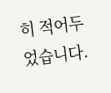히 적어두었습니다.